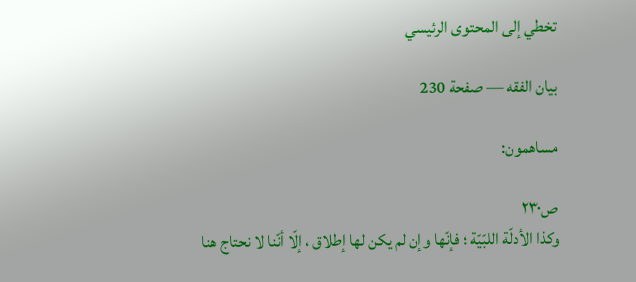تخطي إلى المحتوى الرئيسي

بيان الفقه — صفحة 230

مساهمون:

ص٢٣٠
وكذا الأدلّة اللبّيّة ؛ فإنّها وإن لم يكن لها إطلاق ، إلّا أنّنا لا نحتاج هنا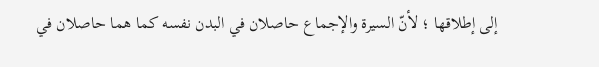إلى إطلاقها ؛ لأنّ السيرة والإجماع حاصلان في البدن نفسه كما هما حاصلان في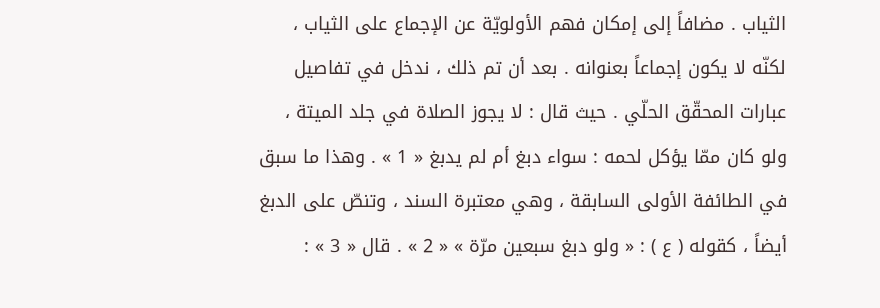الثياب . مضافاً إلى إمكان فهم الأولويّة عن الإجماع على الثياب ، لكنّه لا يكون إجماعاً بعنوانه . بعد أن تم ذلك ، ندخل في تفاصيل عبارات المحقّق الحلّي . حيث قال : لا يجوز الصلاة في جلد الميتة ، ولو كان ممّا يؤكل لحمه : سواء دبغ أم لم يدبغ « 1 » . وهذا ما سبق في الطائفة الأولى السابقة ، وهي معتبرة السند ، وتنصّ على الدبغ أيضاً ، كقوله ( ع ) : « ولو دبغ سبعين مرّة » « 2 » . قال « 3 » :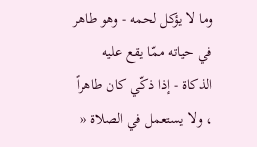وما لا يؤكل لحمه - وهو طاهر في حياته ممّا يقع عليه الذكاة - إذا ذكّي كان طاهراً ، ولا يستعمل في الصلاة «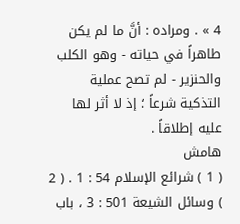4 » . ومراده : أنَّ ما لم يكن طاهراً في حياته - وهو الكلب والحنزير - لم تصح عملية التذكية شرعاً ؛ إذ لا أثر لها عليه إطلاقاً .
هامش
( 1 ) شرائع الإسلام 54 : 1 . ( 2 ) وسائل الشيعة 501 : 3 ، باب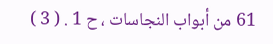61 من أبواب النجاسات ، ح 1 . ( 3 )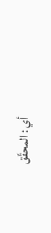أي : المحقّق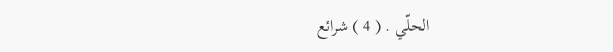الحلّي . ( 4 ) شرائع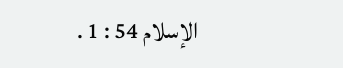الإسلام 54 : 1 .